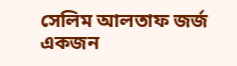সেলিম আলতাফ জর্জ একজন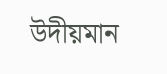উদীয়মান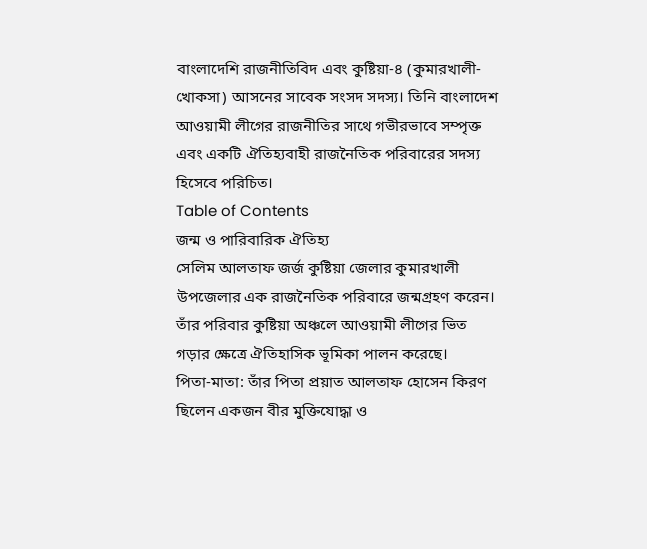বাংলাদেশি রাজনীতিবিদ এবং কুষ্টিয়া-৪ (কুমারখালী-খোকসা) আসনের সাবেক সংসদ সদস্য। তিনি বাংলাদেশ আওয়ামী লীগের রাজনীতির সাথে গভীরভাবে সম্পৃক্ত এবং একটি ঐতিহ্যবাহী রাজনৈতিক পরিবারের সদস্য হিসেবে পরিচিত।
Table of Contents
জন্ম ও পারিবারিক ঐতিহ্য
সেলিম আলতাফ জর্জ কুষ্টিয়া জেলার কুমারখালী উপজেলার এক রাজনৈতিক পরিবারে জন্মগ্রহণ করেন। তাঁর পরিবার কুষ্টিয়া অঞ্চলে আওয়ামী লীগের ভিত গড়ার ক্ষেত্রে ঐতিহাসিক ভূমিকা পালন করেছে।
পিতা-মাতা: তাঁর পিতা প্রয়াত আলতাফ হোসেন কিরণ ছিলেন একজন বীর মুক্তিযোদ্ধা ও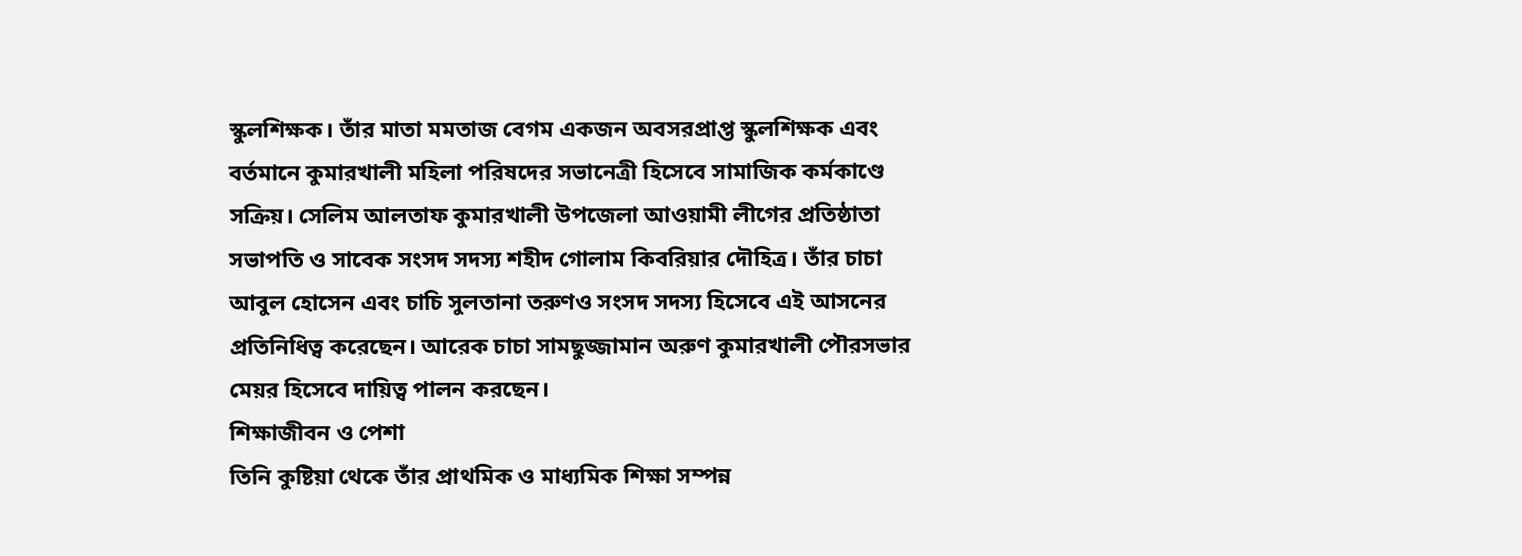স্কুলশিক্ষক। তাঁর মাতা মমতাজ বেগম একজন অবসরপ্রাপ্ত স্কুলশিক্ষক এবং বর্তমানে কুমারখালী মহিলা পরিষদের সভানেত্রী হিসেবে সামাজিক কর্মকাণ্ডে সক্রিয়। সেলিম আলতাফ কুমারখালী উপজেলা আওয়ামী লীগের প্রতিষ্ঠাতা সভাপতি ও সাবেক সংসদ সদস্য শহীদ গোলাম কিবরিয়ার দৌহিত্র। তাঁর চাচা আবুল হোসেন এবং চাচি সুলতানা তরুণও সংসদ সদস্য হিসেবে এই আসনের প্রতিনিধিত্ব করেছেন। আরেক চাচা সামছুজ্জামান অরুণ কুমারখালী পৌরসভার মেয়র হিসেবে দায়িত্ব পালন করছেন।
শিক্ষাজীবন ও পেশা
তিনি কুষ্টিয়া থেকে তাঁর প্রাথমিক ও মাধ্যমিক শিক্ষা সম্পন্ন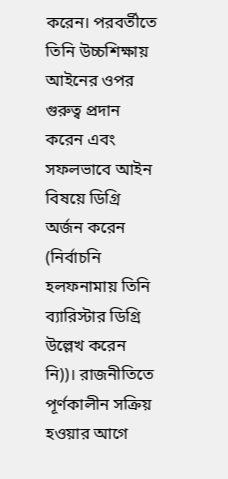করেন। পরবর্তীতে তিনি উচ্চশিক্ষায় আইনের ওপর গুরুত্ব প্রদান করেন এবং সফলভাবে আইন বিষয়ে ডিগ্রি অর্জন করেন (নির্বাচনি হলফনামায় তিনি ব্যারিস্টার ডিগ্রি উল্লেখ করেন নি))। রাজনীতিতে পূর্ণকালীন সক্রিয় হওয়ার আগে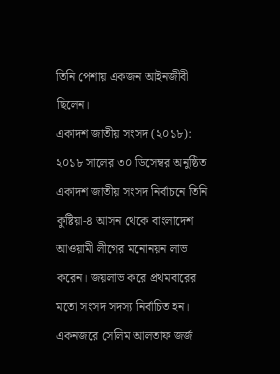তিনি পেশায় একজন আইনজীবী ছিলেন।
একাদশ জাতীয় সংসদ (২০১৮): ২০১৮ সালের ৩০ ডিসেম্বর অনুষ্ঠিত একাদশ জাতীয় সংসদ নির্বাচনে তিনি কুষ্টিয়া-৪ আসন থেকে বাংলাদেশ আওয়ামী লীগের মনোনয়ন লাভ করেন। জয়লাভ করে প্রথমবারের মতো সংসদ সদস্য নির্বাচিত হন।
একনজরে সেলিম আলতাফ জর্জ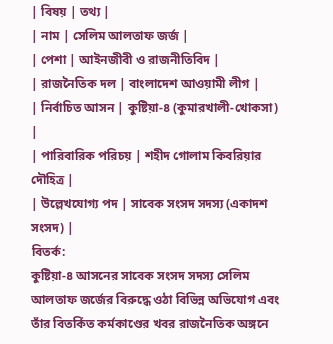| বিষয় | তথ্য |
| নাম | সেলিম আলতাফ জর্জ |
| পেশা | আইনজীবী ও রাজনীতিবিদ |
| রাজনৈতিক দল | বাংলাদেশ আওয়ামী লীগ |
| নির্বাচিত আসন | কুষ্টিয়া-৪ (কুমারখালী-খোকসা) |
| পারিবারিক পরিচয় | শহীদ গোলাম কিবরিয়ার দৌহিত্র |
| উল্লেখযোগ্য পদ | সাবেক সংসদ সদস্য (একাদশ সংসদ) |
বিতর্ক:
কুষ্টিয়া-৪ আসনের সাবেক সংসদ সদস্য সেলিম আলতাফ জর্জের বিরুদ্ধে ওঠা বিভিন্ন অভিযোগ এবং তাঁর বিতর্কিত কর্মকাণ্ডের খবর রাজনৈতিক অঙ্গনে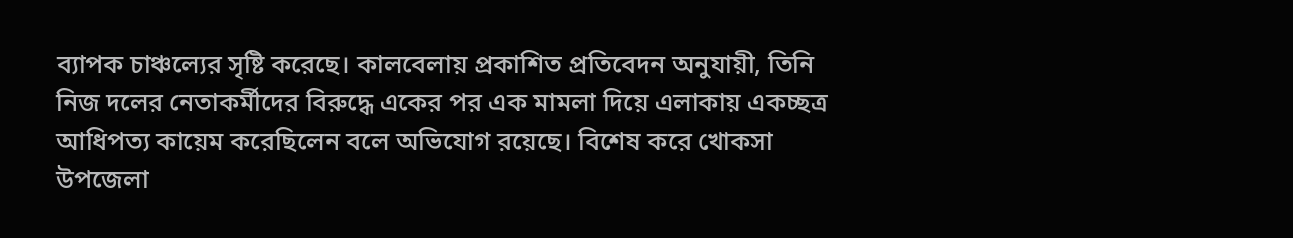ব্যাপক চাঞ্চল্যের সৃষ্টি করেছে। কালবেলায় প্রকাশিত প্রতিবেদন অনুযায়ী, তিনি নিজ দলের নেতাকর্মীদের বিরুদ্ধে একের পর এক মামলা দিয়ে এলাকায় একচ্ছত্র আধিপত্য কায়েম করেছিলেন বলে অভিযোগ রয়েছে। বিশেষ করে খোকসা উপজেলা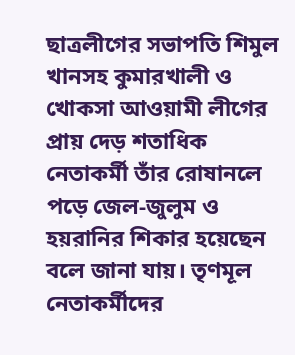ছাত্রলীগের সভাপতি শিমুল খানসহ কুমারখালী ও খোকসা আওয়ামী লীগের প্রায় দেড় শতাধিক নেতাকর্মী তাঁর রোষানলে পড়ে জেল-জুলুম ও হয়রানির শিকার হয়েছেন বলে জানা যায়। তৃণমূল নেতাকর্মীদের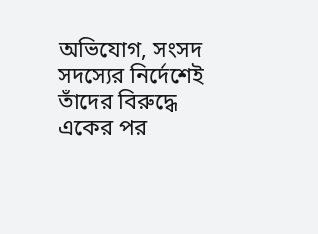অভিযোগ, সংসদ সদস্যের নির্দেশেই তাঁদের বিরুদ্ধে একের পর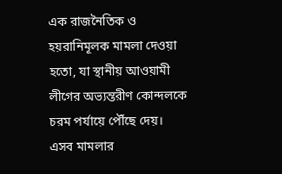এক রাজনৈতিক ও হয়রানিমূলক মামলা দেওয়া হতো, যা স্থানীয় আওয়ামী লীগের অভ্যন্তরীণ কোন্দলকে চরম পর্যায়ে পৌঁছে দেয়।
এসব মামলার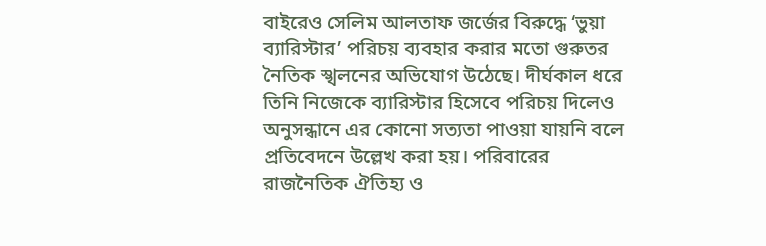বাইরেও সেলিম আলতাফ জর্জের বিরুদ্ধে ‘ভুয়া ব্যারিস্টার’ পরিচয় ব্যবহার করার মতো গুরুতর নৈতিক স্খলনের অভিযোগ উঠেছে। দীর্ঘকাল ধরে তিনি নিজেকে ব্যারিস্টার হিসেবে পরিচয় দিলেও অনুসন্ধানে এর কোনো সত্যতা পাওয়া যায়নি বলে প্রতিবেদনে উল্লেখ করা হয়। পরিবারের রাজনৈতিক ঐতিহ্য ও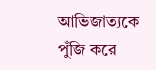আভিজাত্যকে পুঁজি করে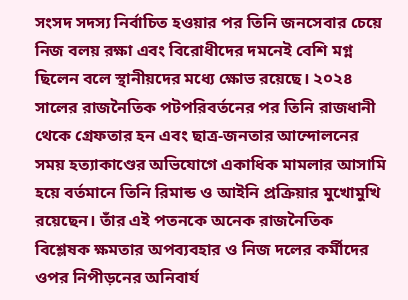সংসদ সদস্য নির্বাচিত হওয়ার পর তিনি জনসেবার চেয়ে নিজ বলয় রক্ষা এবং বিরোধীদের দমনেই বেশি মগ্ন ছিলেন বলে স্থানীয়দের মধ্যে ক্ষোভ রয়েছে। ২০২৪ সালের রাজনৈতিক পটপরিবর্তনের পর তিনি রাজধানী থেকে গ্রেফতার হন এবং ছাত্র-জনতার আন্দোলনের সময় হত্যাকাণ্ডের অভিযোগে একাধিক মামলার আসামি হয়ে বর্তমানে তিনি রিমান্ড ও আইনি প্রক্রিয়ার মুখোমুখি রয়েছেন। তাঁর এই পতনকে অনেক রাজনৈতিক বিশ্লেষক ক্ষমতার অপব্যবহার ও নিজ দলের কর্মীদের ওপর নিপীড়নের অনিবার্য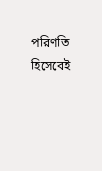পরিণতি হিসেবেই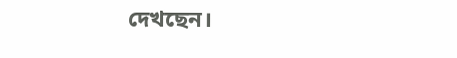দেখছেন।